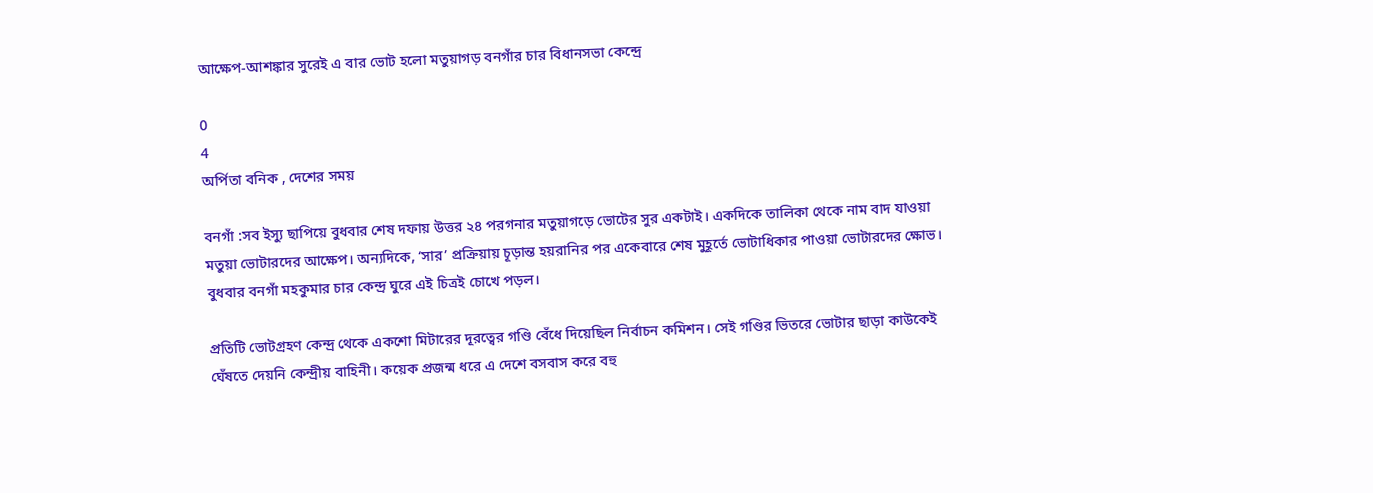আক্ষেপ-আশঙ্কার সুরেই এ বার ভোট হলো মতুয়াগড় বনগাঁর চার বিধানসভা কেন্দ্রে

0
4
অর্পিতা বনিক , দেশের সময়

বনগাঁ :সব ইস্যু ছাপিয়ে বুধবার শেষ দফায় উত্তর ২৪ পরগনার মতুয়াগড়ে ভোটের সুর একটাই। একদিকে তালিকা থেকে নাম বাদ যাওয়া মতুয়া ভোটারদের আক্ষেপ। অন্যদিকে, ‘সার’ প্রক্রিয়ায় চূড়ান্ত হয়রানির পর একেবারে শেষ মুহূর্তে ভোটাধিকার পাওয়া ভোটারদের ক্ষোভ। বুধবার বনগাঁ মহকুমার চার কেন্দ্র ঘুরে এই চিত্রই চোখে পড়ল।

প্রতিটি ভোটগ্রহণ কেন্দ্র থেকে একশো মিটারের দূরত্বের গণ্ডি বেঁধে দিয়েছিল নির্বাচন কমিশন। সেই গণ্ডির ভিতরে ভোটার ছাড়া কাউকেই ঘেঁষতে দেয়নি কেন্দ্রীয় বাহিনী। কয়েক প্রজন্ম ধরে এ দেশে বসবাস করে বহু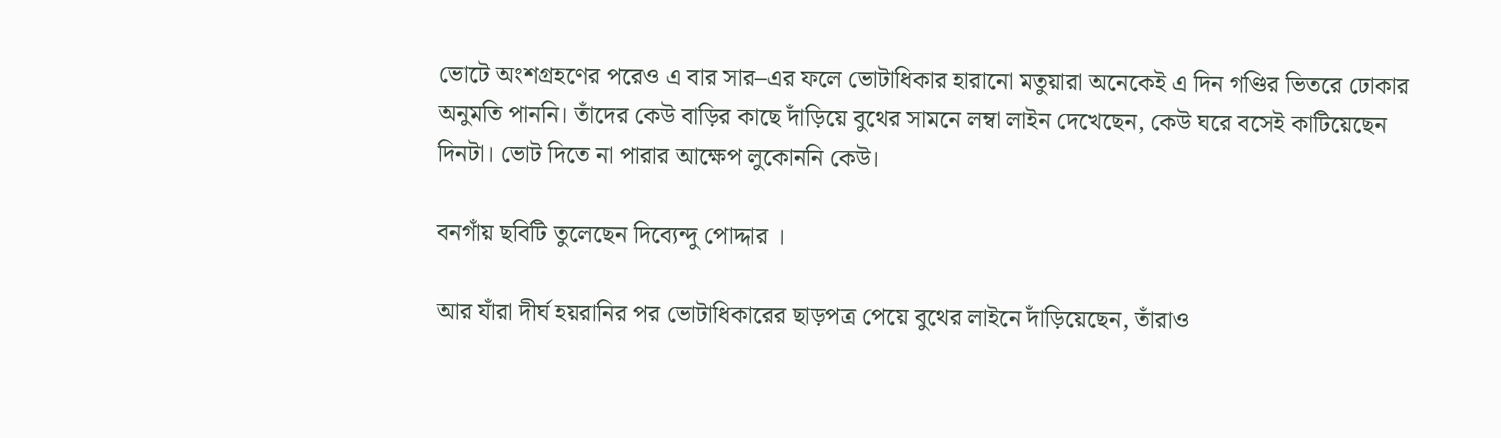ভোটে অংশগ্রহণের পরেও এ বার সার–এর ফলে ভোটাধিকার হারানো মতুয়ারা অনেকেই এ দিন গণ্ডির ভিতরে ঢোকার অনুমতি পাননি। তাঁদের কেউ বাড়ির কাছে দাঁড়িয়ে বুথের সামনে লম্বা লাইন দেখেছেন, কেউ ঘরে বসেই কাটিয়েছেন দিনটা। ভোট দিতে না পারার আক্ষেপ লুকোননি কেউ।

বনগাঁয় ছবিটি তুলেছেন দিব্যেন্দু পোদ্দার ।

আর যাঁরা দীর্ঘ হয়রানির পর ভোটাধিকারের ছাড়পত্র পেয়ে বুথের লাইনে দাঁড়িয়েছেন, তাঁরাও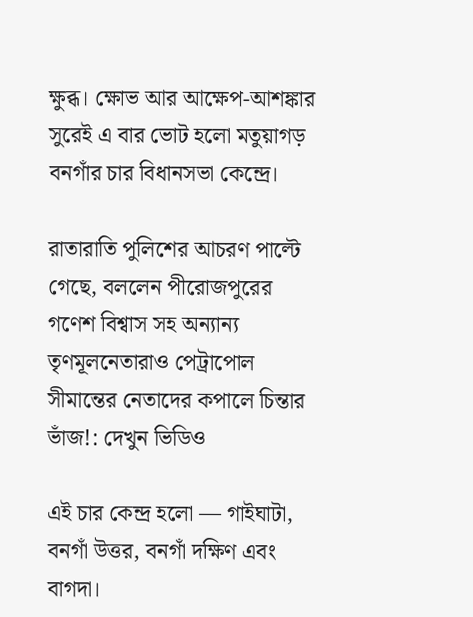ক্ষুব্ধ। ক্ষোভ আর আক্ষেপ-আশঙ্কার সুরেই এ বার ভোট হলো মতুয়াগড় বনগাঁর চার বিধানসভা কেন্দ্রে।

রাতারাতি পুলিশের আচরণ পাল্টে গেছে, বললেন পীরোজপুরের গণেশ বিশ্বাস সহ অন্যান্য তৃণমূলনেতারাও পেট্রাপোল সীমান্তের নেতাদের কপালে চিন্তার ভাঁজ!: দেখুন ভিডিও

এই চার কেন্দ্র হলো — গাইঘাটা, বনগাঁ উত্তর, বনগাঁ দক্ষিণ এবং বাগদা।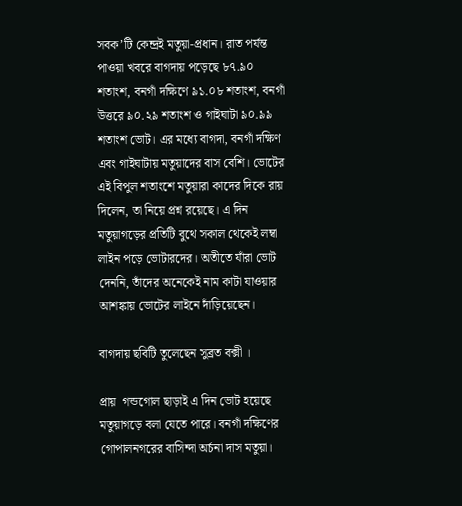সবক’টি কেন্দ্রই মতুয়া-প্রধান। রাত পর্যন্ত পাওয়া খবরে বাগদায় পড়েছে ৮৭.৯০ শতাংশ, বনগাঁ দক্ষিণে ৯১.০৮ শতাংশ, বনগাঁ উত্তরে ৯০.২৯ শতাংশ ও গাইঘাটা ৯০.৯৯ শতাংশ ভোট। এর মধ্যে বাগদা, বনগাঁ দক্ষিণ এবং গাইঘাটায় মতুয়াদের বাস বেশি। ভোটের এই বিপুল শতাংশে মতুয়ারা কাদের দিকে রায় দিলেন, তা নিয়ে প্রশ্ন রয়েছে। এ দিন মতুয়াগড়ের প্রতিটি বুথে সকাল থেকেই লম্বা লাইন পড়ে ভোটারদের। অতীতে যাঁরা ভোট দেননি, তাঁদের অনেকেই নাম কাটা যাওয়ার আশঙ্কায় ভোটের লাইনে দাঁড়িয়েছেন।

বাগদায় ছবিটি তুলেছেন সুব্রত বক্সী ।

প্রায়  গন্ডগোল ছাড়াই এ দিন ভোট হয়েছে মতুয়াগড়ে বলা যেতে পারে। বনগাঁ দক্ষিণের গোপালনগরের বাসিন্দা অর্চনা দাস মতুয়া।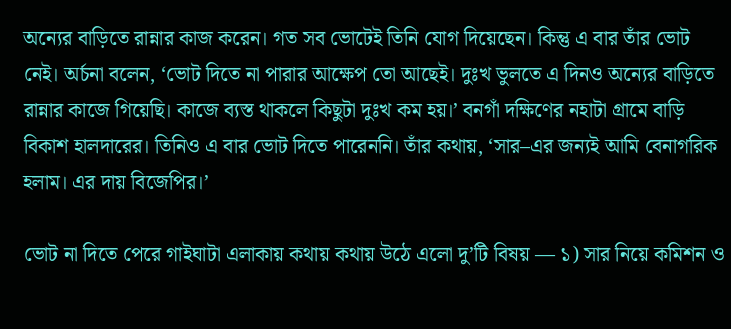অন্যের বাড়িতে রান্নার কাজ করেন। গত সব ভোটেই তিনি যোগ দিয়েছেন। কিন্তু এ বার তাঁর ভোট নেই। অর্চনা বলেন, ‘ভোট দিতে না পারার আক্ষেপ তো আছেই। দুঃখ ভুলতে এ দিনও অন্যের বাড়িতে রান্নার কাজে গিয়েছি। কাজে ব্যস্ত থাকলে কিছুটা দুঃখ কম হয়।’ বনগাঁ দক্ষিণের নহাটা গ্রামে বাড়ি বিকাশ হালদারের। তিনিও এ বার ভোট দিতে পারেননি। তাঁর কথায়, ‘সার–এর জন্যই আমি বেনাগরিক হলাম। এর দায় বিজেপির।’

ভোট না দিতে পেরে গাইঘাটা এলাকায় কথায় কথায় উঠে এলো দু’টি বিষয় — ১) সার নিয়ে কমিশন ও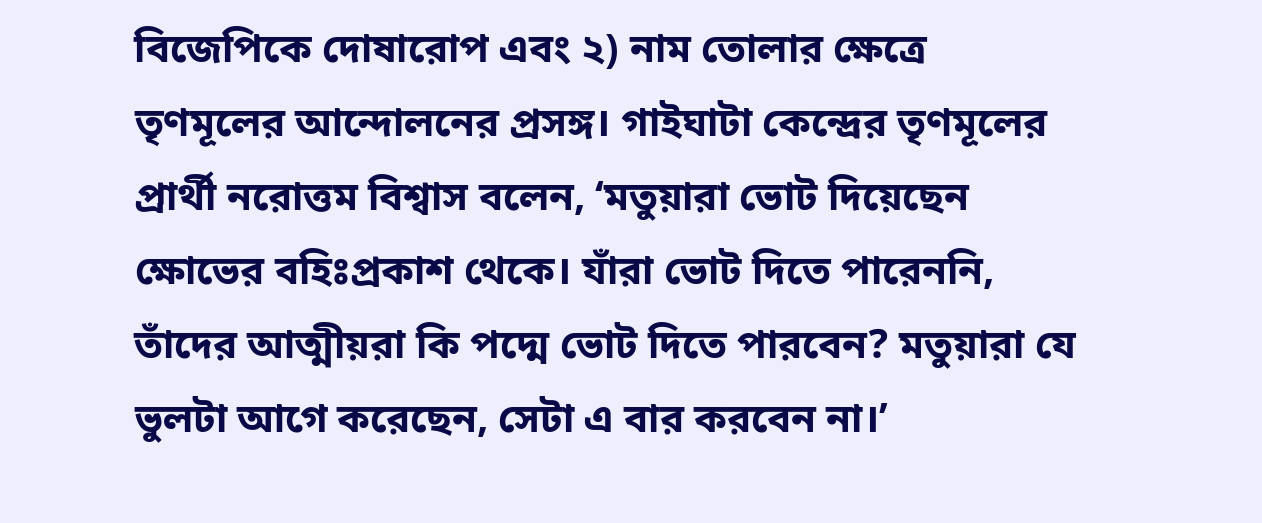বিজেপিকে দোষারোপ এবং ২) নাম তোলার ক্ষেত্রে তৃণমূলের আন্দোলনের প্রসঙ্গ। গাইঘাটা কেন্দ্রের তৃণমূলের প্রার্থী নরোত্তম বিশ্বাস বলেন, ‘মতুয়ারা ভোট দিয়েছেন ক্ষোভের বহিঃপ্রকাশ থেকে। যাঁরা ভোট দিতে পারেননি, তাঁদের আত্মীয়রা কি পদ্মে ভোট দিতে পারবেন? মতুয়ারা যে ভুলটা আগে করেছেন, সেটা এ বার করবেন না।’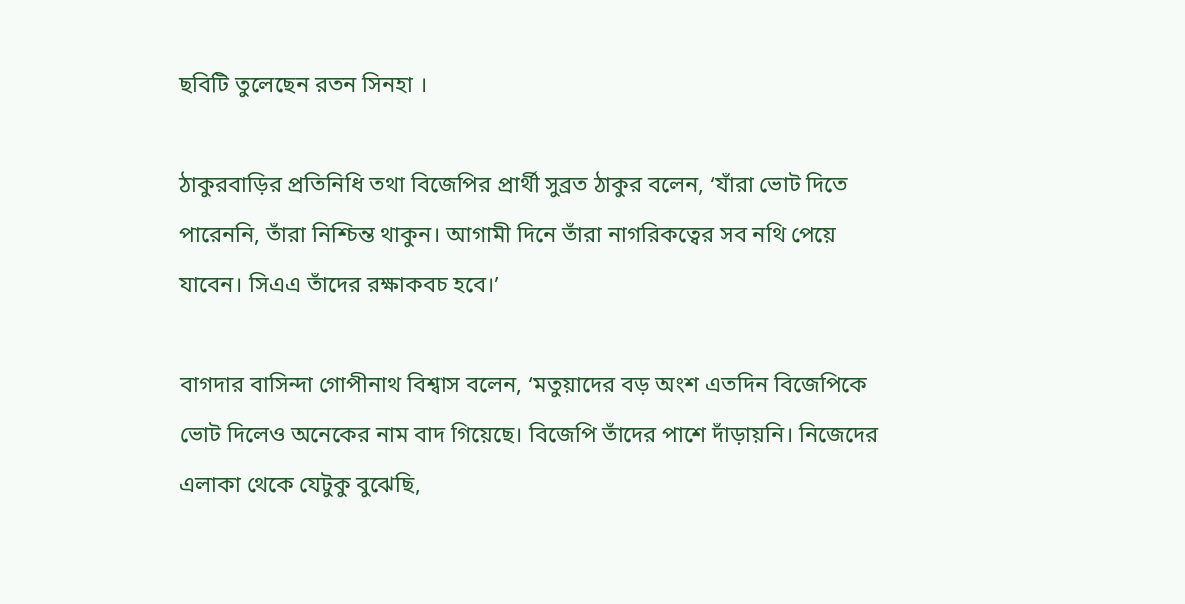ছবিটি তুলেছেন রতন সিনহা ।

ঠাকুরবাড়ির প্রতিনিধি তথা বিজেপির প্রার্থী সুব্রত ঠাকুর বলেন, ‘যাঁরা ভোট দিতে পারেননি, তাঁরা নিশ্চিন্ত থাকুন। আগামী দিনে তাঁরা নাগরিকত্বের সব নথি পেয়ে যাবেন। সিএএ তাঁদের রক্ষাকবচ হবে।’

বাগদার বাসিন্দা গোপীনাথ বিশ্বাস বলেন, ‘মতুয়াদের বড় অংশ এতদিন বিজেপিকে ভোট দিলেও অনেকের নাম বাদ গিয়েছে। বিজেপি তাঁদের পাশে দাঁড়ায়নি। নিজেদের এলাকা থেকে যেটুকু বুঝেছি,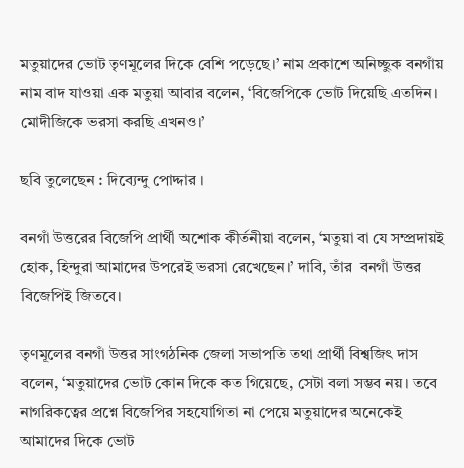মতুয়াদের ভোট তৃণমূলের দিকে বেশি পড়েছে।’ নাম প্রকাশে অনিচ্ছুক বনগাঁয় নাম বাদ যাওয়া এক মতুয়া আবার বলেন, ‘বিজেপিকে ভোট দিয়েছি এতদিন। মোদীজিকে ভরসা করছি এখনও।’

ছবি তুলেছেন : দিব্যেন্দু পোদ্দার ।

বনগাঁ উত্তরের বিজেপি প্রার্থী অশোক কীর্তনীয়া বলেন, ‘মতুয়া বা যে সম্প্রদায়ই হোক, হিন্দুরা আমাদের উপরেই ভরসা রেখেছেন।’ দাবি, তাঁর  বনগাঁ উত্তর বিজেপিই জিতবে।

তৃণমূলের বনগাঁ উত্তর সাংগঠনিক জেলা সভাপতি তথা প্রার্থী বিশ্বজিৎ দাস বলেন, ‘মতুয়াদের ভোট কোন দিকে কত গিয়েছে, সেটা বলা সম্ভব নয়। তবে নাগরিকত্বের প্রশ্নে বিজেপির সহযোগিতা না পেয়ে মতুয়াদের অনেকেই আমাদের দিকে ভোট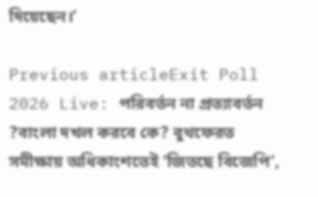দিয়েছেন।’

Previous articleExit Poll 2026 Live: পরিবর্তন না প্রত্যাবর্তন ?বাংলা দখল করবে কে? বুথফেরত সমীক্ষায় অধিকাংশতেই ‘জিতছে বিজেপি’,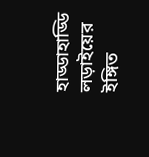হাড্ডাহাড্ডি লড়াইয়ের ইঙ্গিত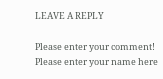LEAVE A REPLY

Please enter your comment!
Please enter your name here